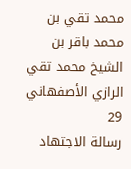محمد تقي بن محمد باقر بن الشيخ محمد تقي الرازي الأصفهاني
29
رسالة الاجتهاد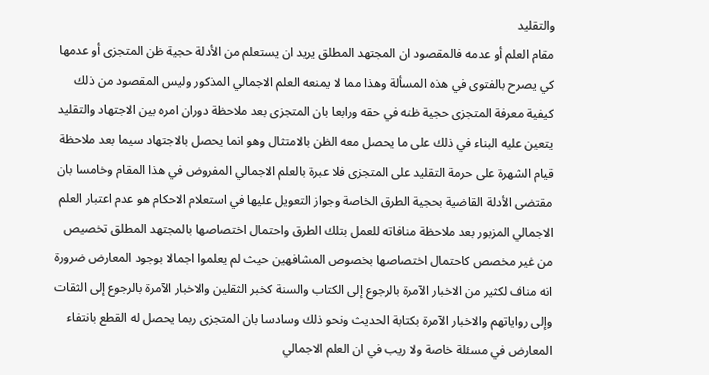والتقليد
مقام العلم أو عدمه فالمقصود ان المجتهد المطلق يريد ان يستعلم من الأدلة حجية ظن المتجزى أو عدمها كي يصرح بالفتوى في هذه المسألة وهذا مما لا يمنعه العلم الاجمالي المذكور وليس المقصود من ذلك كيفية معرفة المتجزى حجية ظنه في حقه ورابعا بان المتجزى بعد ملاحظة دوران امره بين الاجتهاد والتقليد يتعين عليه البناء في ذلك على ما يحصل معه الظن بالامتثال وهو انما يحصل بالاجتهاد سيما بعد ملاحظة قيام الشهرة على حرمة التقليد على المتجزى فلا عبرة بالعلم الاجمالي المفروض في هذا المقام وخامسا بان مقتضى الأدلة القاضية بحجية الطرق الخاصة وجواز التعويل عليها في استعلام الاحكام هو عدم اعتبار العلم الاجمالي المزبور بعد ملاحظة منافاته للعمل بتلك الطرق واحتمال اختصاصها بالمجتهد المطلق تخصيص من غير مخصص كاحتمال اختصاصها بخصوص المشافهين حيث لم يعلموا اجمالا بوجود المعارض ضرورة انه مناف لكثير من الاخبار الآمرة بالرجوع إلى الكتاب والسنة كخبر الثقلين والاخبار الآمرة بالرجوع إلى الثقات وإلى رواياتهم والاخبار الآمرة بكتابة الحديث ونحو ذلك وسادسا بان المتجزى ربما يحصل له القطع بانتفاء المعارض في مسئلة خاصة ولا ريب في ان العلم الاجمالي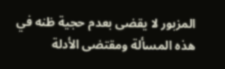المزبور لا يقضى بعدم حجية ظنه في هذه المسألة ومقتضى الأدلة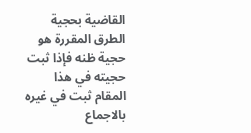القاضية بحجية الطرق المقررة هو حجية ظنه فإذا ثبت حجيته في هذا المقام ثبت في غيره بالاجماع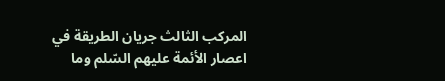المركب الثالث جريان الطريقة في اعصار الأئمة عليهم السّلم وما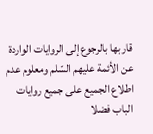قاربها بالرجوع إلى الروايات الواردة عن الأئمة عليهم السّلم ومعلوم عدم اطلاع الجميع على جميع روايات الباب فضلا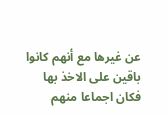عن غيرها مع أنهم كانوا باقين على الاخذ بها فكان اجماعا منهم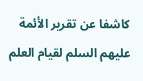كاشفا عن تقرير الأئمة عليهم السلم لقيام العلم